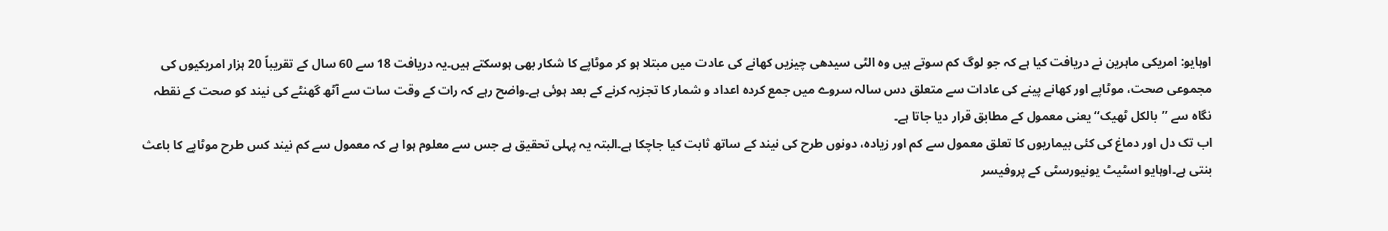اوہایو: امریکی ماہرین نے دریافت کیا ہے کہ جو لوگ کم سوتے ہیں وہ الٹی سیدھی چیزیں کھانے کی عادت میں مبتلا ہو کر موٹاپے کا شکار بھی ہوسکتے ہیں۔یہ دریافت 18 سے 60 سال کے تقریباً 20 ہزار امریکیوں کی مجموعی صحت، موٹاپے اور کھانے پینے کی عادات سے متعلق دس سالہ سروے میں جمع کردہ اعداد و شمار کا تجزیہ کرنے کے بعد ہوئی ہے۔واضح رہے کہ رات کے وقت سات سے آٹھ گھنٹے کی نیند کو صحت کے نقطہ نگاہ سے ’’بالکل ٹھیک‘‘ یعنی معمول کے مطابق قرار دیا جاتا ہے۔
اب تک دل اور دماغ کی کئی بیماریوں کا تعلق معمول سے کم اور زیادہ، دونوں طرح کی نیند کے ساتھ ثابت کیا جاچکا ہے۔البتہ یہ پہلی تحقیق ہے جس سے معلوم ہوا ہے کہ معمول سے کم نیند کس طرح موٹاپے کا باعث بنتی ہے۔اوہایو اسٹیٹ یونیورسٹی کے پروفیسر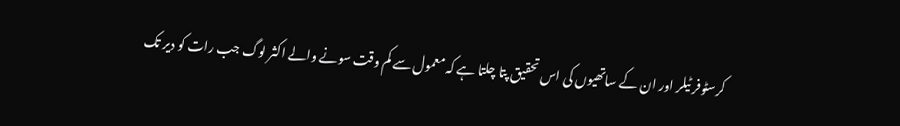کرسٹوفر ٹیلر اور ان کے ساتھیوں کی اس تحقیق پتا چلتا ہے کہ معمول سے کم وقت سونے والے اکثر لوگ جب رات کو دیر تک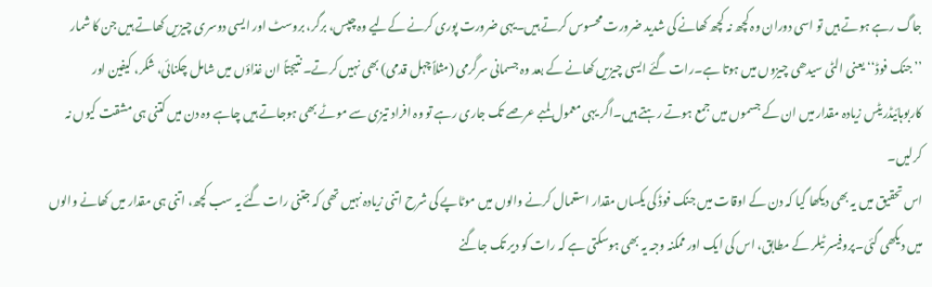جاگ رہے ہوتے ہیں تو اسی دوران وہ کچھ نہ کچھ کھانے کی شدید ضرورت محسوس کرتے ہیں۔یہی ضرورت پوری کرنے کےلیے وہ چپس، برگر، بروسٹ اور ایسی دوسری چیزیں کھاتے ہیں جن کا شمار ’’جنک فوڈ‘‘ یعنی الٹی سیدھی چیزوں میں ہوتا ہے۔رات گئے ایسی چیزیں کھانے کے بعد وہ جسمانی سرگرمی (مثلاً چہل قدمی) بھی نہیں کرتے۔ نتیجتاً ان غذاؤں میں شامل چکنائی، شکر، کیفین اور کاربوہائیڈریٹس زیادہ مقدار میں ان کے جسموں میں جمع ہوتے رہتے ہیں۔اگر یہی معمول لمبے عرصے تک جاری رہے تو وہ افراد تیزی سے موٹے بھی ہوجاتے ہیں چاہے وہ دن میں کتنی ہی مشقت کیوں نہ کرلیں۔
اس تحقیق میں یہ بھی دیکھا گیا کہ دن کے اوقات میں جنک فوڈ کی یکساں مقدار استعمال کرنے والوں میں موٹاپے کی شرح اتنی زیادہ نہیں تھی کہ جتنی رات گئے یہ سب کچھ، اتنی ہی مقدار میں کھانے والوں میں دیکھی گئی۔پروفیسر ٹیلر کے مطابق، اس کی ایک اور ممکنہ وجہ یہ بھی ہوسکتی ہے کہ رات کو دیر تک جاگنے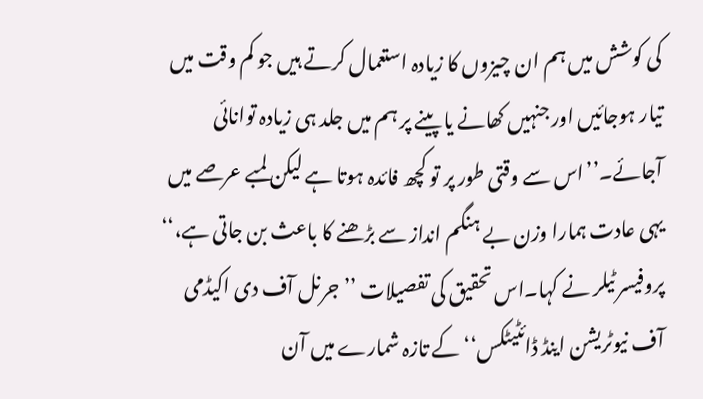کی کوشش میں ہم ان چیزوں کا زیادہ استعمال کرتے ہیں جو کم وقت میں تیار ہوجائیں اور جنہیں کھانے یا پینے پر ہم میں جلد ہی زیادہ توانائی آجائے۔’’اس سے وقتی طور پر تو کچھ فائدہ ہوتا ہے لیکن لمبے عرصے میں یہی عادت ہمارا وزن بے ہنگم انداز سے بڑھنے کا باعث بن جاتی ہے،‘‘ پروفیسر ٹیلر نے کہا۔اس تحقیق کی تفصیلات ’’جرنل آف دی اکیڈمی آف نیوٹریشن اینڈ ڈائٹیٹکس‘‘ کے تازہ شمارے میں آن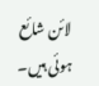لائن شائع ہوئی ہیں۔